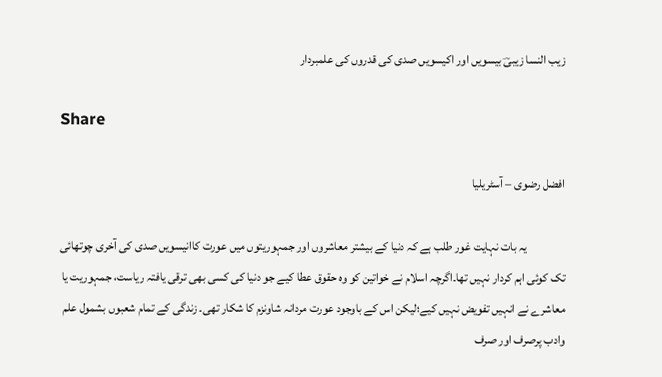زیب النسا زیبیؔ بیسویں اور اکیسویں صدی کی قدروں کی علمبردار

Share

افضل رضوی – آسٹریلیا

                یہ بات نہایت غور طلب ہے کہ دنیا کے بیشتر معاشروں اور جمہوریتوں میں عورت کاانیسویں صدی کی آخری چوتھائی تک کوئی اہم کردار نہیں تھا۔اگرچہ اسلام نے خواتین کو وہ حقوق عطا کیے جو دنیا کی کسی بھی ترقی یافتہ ریاست، جمہوریت یا معاشرے نے انہیں تفویض نہیں کیے؛لیکن اس کے باوجود عورت مردانہ شاونزم کا شکار تھی۔ زندگی کے تمام شعبوں بشمول علم وادب پرصرف اور صرف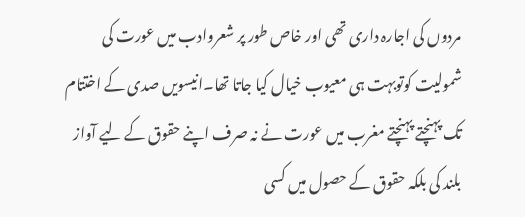مردوں کی اجارہ داری تھی اور خاص طور پر شعروادب میں عورت کی شمولیت کوتوبہت ہی معیوب خیال کیا جاتا تھا۔انیسویں صدی کے اختتام تک پہنچتے پہنچتے مغرب میں عورت نے نہ صرف اپنے حقوق کے لیے آواز بلند کی بلکہ حقوق کے حصول میں کسی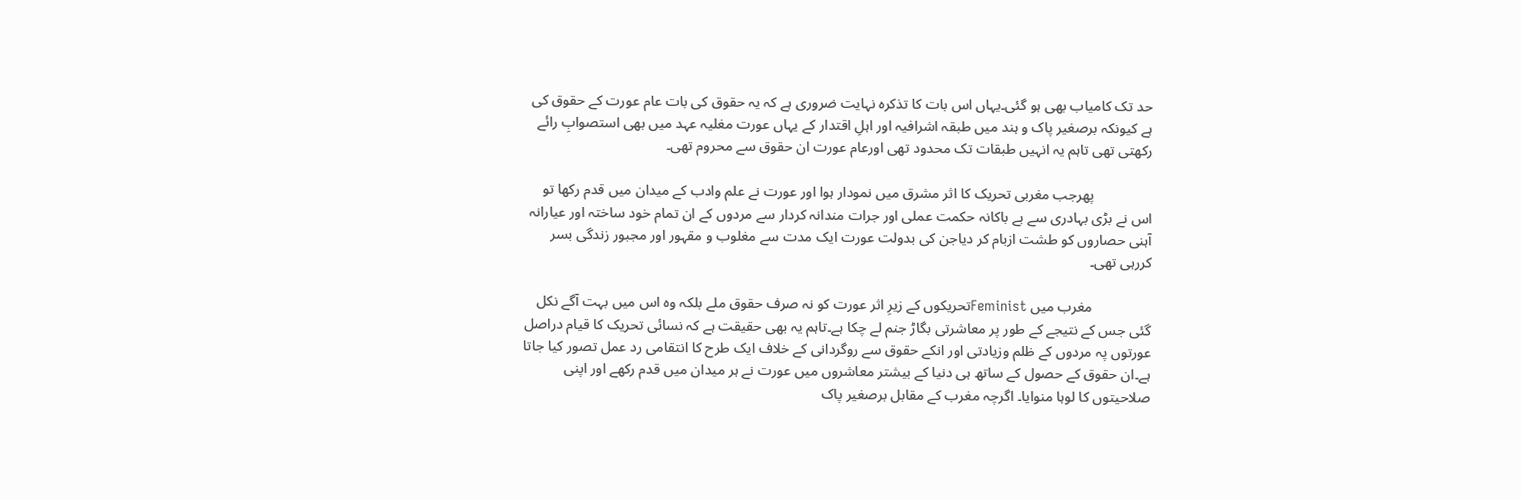حد تک کامیاب بھی ہو گئی۔یہاں اس بات کا تذکرہ نہایت ضروری ہے کہ یہ حقوق کی بات عام عورت کے حقوق کی ہے کیونکہ برصغیر پاک و ہند میں طبقہ اشرافیہ اور اہلِ اقتدار کے یہاں عورت مغلیہ عہد میں بھی استصوابِ رائے رکھتی تھی تاہم یہ انہیں طبقات تک محدود تھی اورعام عورت ان حقوق سے محروم تھی۔

                پھرجب مغربی تحریک کا اثر مشرق میں نمودار ہوا اور عورت نے علم وادب کے میدان میں قدم رکھا تو اس نے بڑی بہادری سے بے باکانہ حکمت عملی اور جرات مندانہ کردار سے مردوں کے ان تمام خود ساختہ اور عیارانہ آہنی حصاروں کو طشت ازبام کر دیاجن کی بدولت عورت ایک مدت سے مغلوب و مقہور اور مجبور زندگی بسر کررہی تھی۔

                مغرب میں Feministتحریکوں کے زیرِ اثر عورت کو نہ صرف حقوق ملے بلکہ وہ اس میں بہت آگے نکل گئی جس کے نتیجے کے طور پر معاشرتی بگاڑ جنم لے چکا ہے۔تاہم یہ بھی حقیقت ہے کہ نسائی تحریک کا قیام دراصل عورتوں پہ مردوں کے ظلم وزیادتی اور انکے حقوق سے روگردانی کے خلاف ایک طرح کا انتقامی رد عمل تصور کیا جاتا ہے۔ان حقوق کے حصول کے ساتھ ہی دنیا کے بیشتر معاشروں میں عورت نے ہر میدان میں قدم رکھے اور اپنی صلاحیتوں کا لوہا منوایا۔ اگرچہ مغرب کے مقابل برصغیر پاک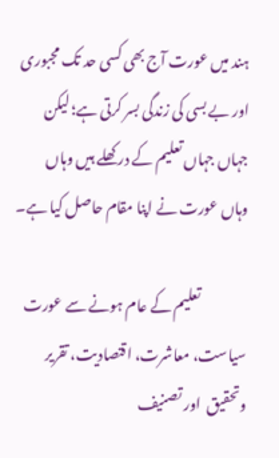ہند میں عورت آج بھی کسی حد تک مجبوری اور بے بسی کی زندگی بسر کرتی ہے؛ لیکن جہاں جہاں تعلیم کے در کھلے ہیں وہاں وہاں عورت نے اپنا مقام حاصل کیا ہے۔

                تعلیم کے عام ہونے سے عورت سیاست، معاشرت، اقتصادیت، تقریر وتحقیق  اور تصنیف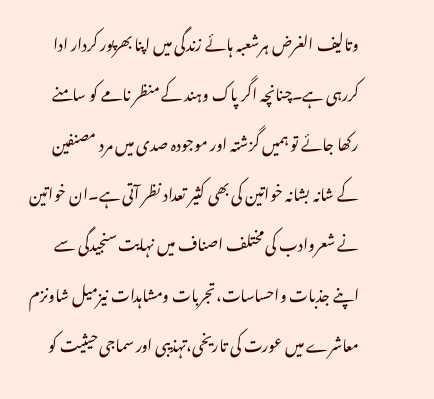وتالیف الغرض ہرشعبہ ہائے زندگی میں اپنا بھرپور کردار ادا کررہی ہے۔چنانچہ اگر پاک وہند کے منظر نامے کو سامنے رکھا جائے تو ہمیں گزشتہ اور موجودہ صدی میں مرد مصنفین کے شانہ بشانہ خواتین کی بھی کثیر تعداد نظر آتی ہے۔ان خواتین نے شعروادب کی مختلف اصناف میں نہایت سنجیدگی سے اپنے جذبات واحساسات،تجربات ومشاہدات نیزمیل شاونزم معاشرے میں عورت کی تاریخی،تہذیبی اور سماجی حیثیت کو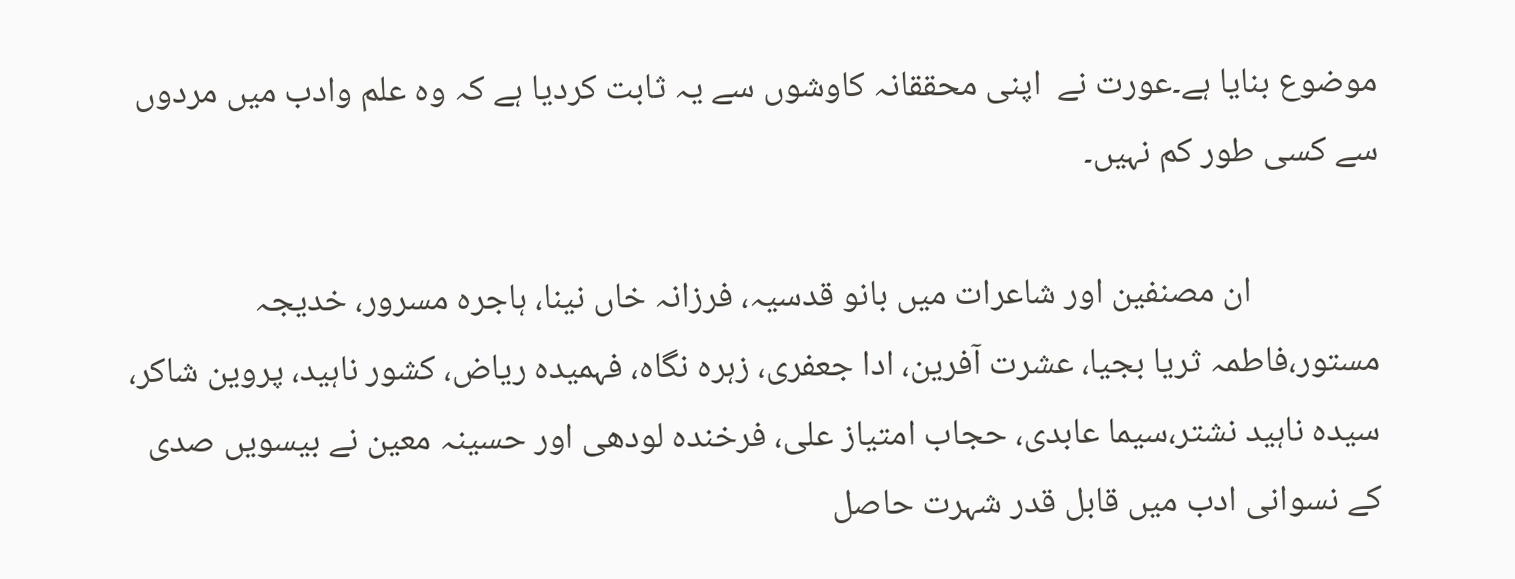موضوع بنایا ہے۔عورت نے  اپنی محققانہ کاوشوں سے یہ ثابت کردیا ہے کہ وہ علم وادب میں مردوں سے کسی طور کم نہیں۔

                ان مصنفین اور شاعرات میں بانو قدسیہ، فرزانہ خاں نینا، ہاجرہ مسرور، خدیجہ مستور،فاطمہ ثریا بجیا، عشرت آفرین، ادا جعفری، زہرہ نگاہ، فہمیدہ ریاض، کشور ناہید، پروین شاکر، سیدہ ناہید نشتر،سیما عابدی، حجاب امتیاز علی، فرخندہ لودھی اور حسینہ معین نے بیسویں صدی کے نسوانی ادب میں قابل قدر شہرت حاصل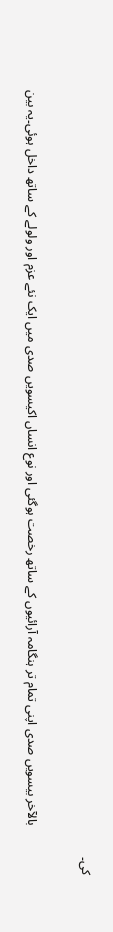کی۔

                بالآخر بیسویں صدی اپنی تمام تر ہنگامہ آرائیوں کے ساتھ رخصت ہوگئی اور نوع انساں اکیسویں صدی میں ایک نئے عزم اور ولولے کے ساتھ داخل ہوئی۔یہ بین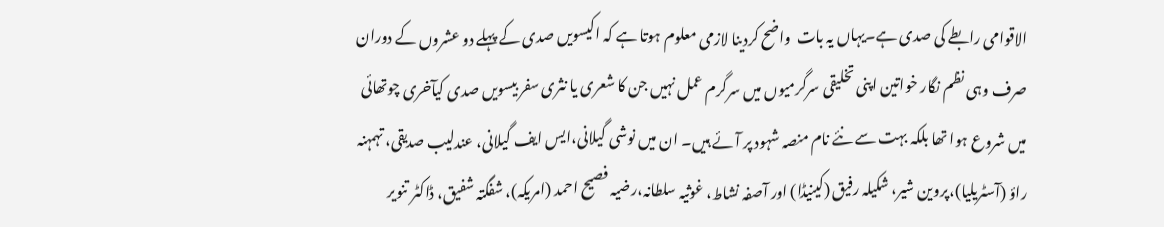الاقوامی رابطے کی صدی ہے۔یہاں یہ بات  واضح کردینا لازمی معلوم ہوتا ہے کہ اکیسویں صدی کے پہلے دو عشروں کے دوران صرف وہی نظم نگار خواتین اپنی تخلیقی سرگرمیوں میں سرگرم عمل نہیں جن کا شعری یا نثری سفر بیسویں صدی کیآخری چوتھائی میں شروع ہوا تھا بلکہ بہت سے نئے نام منصہ شہود پر آئے ہیں۔ ان میں نوشی گیلانی،ایس ایف گیلانی، عندلیب صدیقی، تہمہنہ راؤ (آسٹریلیا)،پروین شیر، شکیلہ رفیق (کینیڈا) اور آصفہ نشاط، غوثیہ سلطانہ،رضیہ فصیح احمد (امریکہ)، شفگتہ شفیق، ڈاکٹر تنویر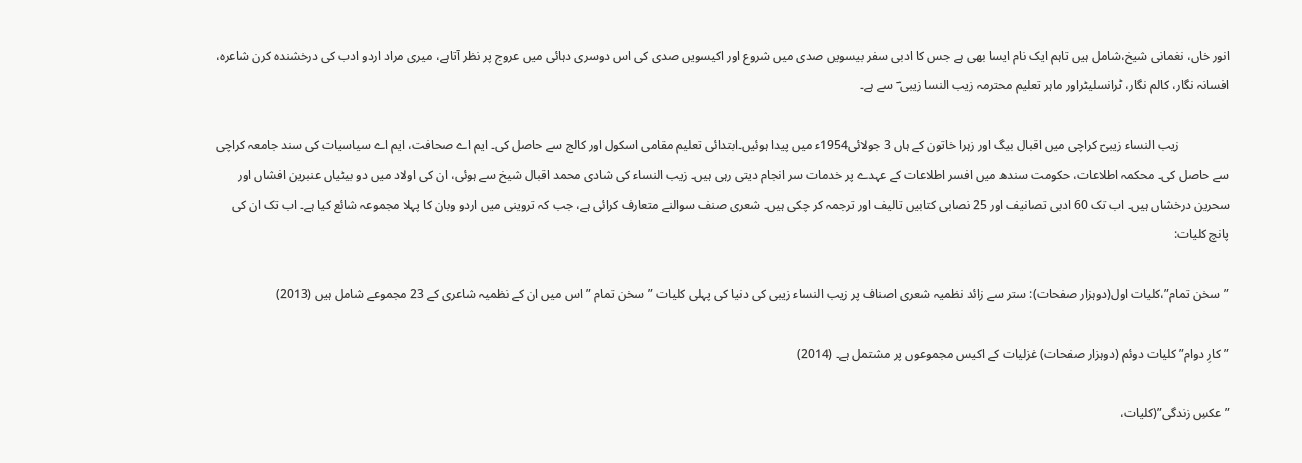انور خاں، نغمانی شیخ،شامل ہیں تاہم ایک نام ایسا بھی ہے جس کا ادبی سفر بیسویں صدی میں شروع اور اکیسویں صدی کی اس دوسری دہائی میں عروج پر نظر آتاہے، میری مراد اردو ادب کی درخشندہ کرن شاعرہ، افسانہ نگار، کالم نگار، ٹرانسلیٹراور ماہر تعلیم محترمہ زیب النسا زیبی ؔ سے ہے۔

                زیب النساء زیبیؔ کراچی میں اقبال بیگ اور زہرا خاتون کے ہاں 3 جولائی1954ء میں پیدا ہوئیں۔ابتدائی تعلیم مقامی اسکول اور کالج سے حاصل کی۔ ایم اے صحافت، ایم اے سیاسیات کی سند جامعہ کراچی سے حاصل کی۔ محکمہ اطلاعات، حکومت سندھ میں افسر اطلاعات کے عہدے پر خدمات سر انجام دیتی رہی ہیں۔ زیب النساء کی شادی محمد اقبال شیخ سے ہوئی، ان کی اولاد میں دو بیٹیاں عنبرین افشاں اور سحرین درخشاں ہیں۔ اب تک 60 ادبی تصانیف اور 25 نصابی کتابیں تالیف اور ترجمہ کر چکی ہیں۔ شعری صنف سوالنے متعارف کرائی ہے، جب کہ تروینی میں اردو وبان کا پہلا مجموعہ شائع کیا ہے۔ اب تک ان کی پانچ کلیات:

”سخن تمام”،کلیات اول(دوہزار صفحات): ستر سے زائد نظمیہ شعری اصناف پر زیب النساء زیبی کی دنیا کی پہلی کلیات ”سخن تمام ”اس میں ان کے نظمیہ شاعری کے 23 مجموعے شامل ہیں (2013)

”کارِ دوام”کلیات دوئم (دوہزار صفحات) غزلیات کے اکیس مجموعوں پر مشتمل ہے۔ (2014)

”عکسِ زندگی”(کلیات،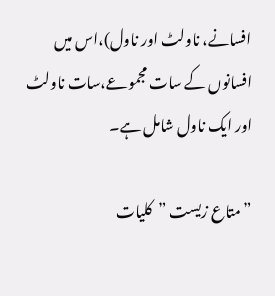افسانے، ناولٹ اور ناول)،اس میں افسانوں کے سات مجموعے،سات ناولٹ اور ایک ناول شامل ہے۔

”متاع زیست ”کلیات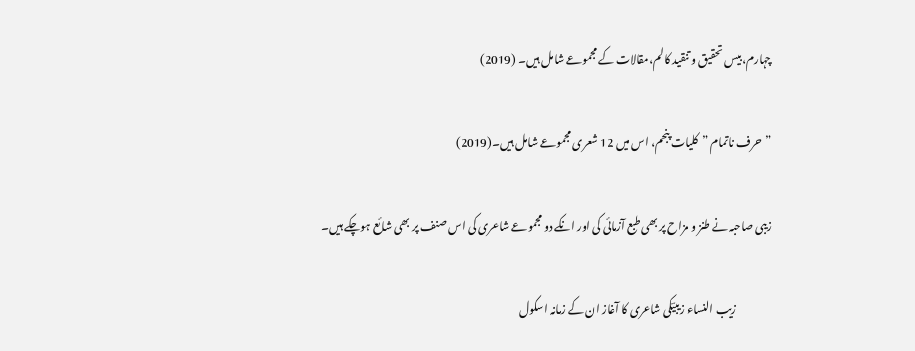چہارم،بیس تحقیق و تنقید کالم،مقالات کے مجموعے شامل ہیں۔ (2019)

”حرف ناتمام ”کلیات پنجم، اس میں 12 شعری مجموعے شامل ہیں۔(2019)

زیبی صاحبہ نے طنز و مزاح پر بھی طبع آزمائی کی اور انکے دو مجموعے شاعری کی اس صنف پر بھی شائع ہوچکے ہیں۔

                زیب النساء زیبیؔکی شاعری کا آغاز ان کے زمانہ اسکول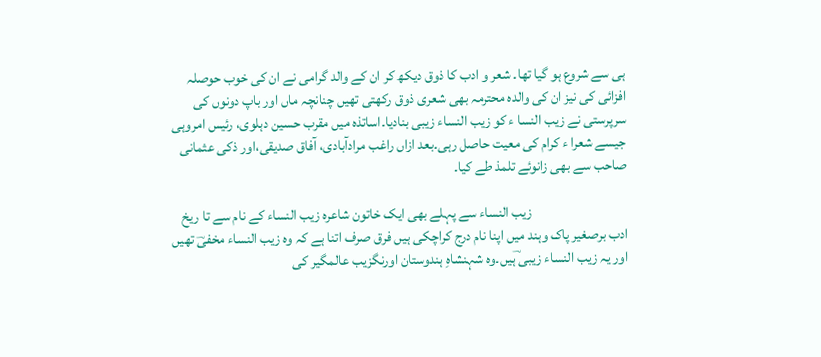ہی سے شروع ہو گیا تھا۔ شعر و ادب کا ذوق دیکھ کر ان کے والد گرامی نے ان کی خوب حوصلہ افزائی کی نیز ان کی والدہ محترمہ بھی شعری ذوق رکھتی تھیں چنانچہ ماں اور باپ دونوں کی سرپرستی نے زیب النسا ء کو زیب النساء زیبی بنادیا۔اساتذہ میں مقرب حسین دہلوی، رئیس امروہی جیسے شعرا ء کرام کی معیت حاصل رہی۔بعد ازاں راغب مرادآبادی، آفاق صدیقی،اور ذکی عثمانی صاحب سے بھی زانوئے تلمذ طے کیا۔

                                 زیب النساء سے پہلے بھی ایک خاتون شاعرہ زیب النساء کے نام سے تا ریخ ادب برصغیر پاک وہند میں اپنا نام درج کراچکی ہیں فرق صرف اتنا ہے کہ وہ زیب النساء مخفیؔ تھیں اور یہ زیب النساء زیبی ؔہیں۔وہ شہنشاہِ ہندوستان اورنگزیب عالمگیر کی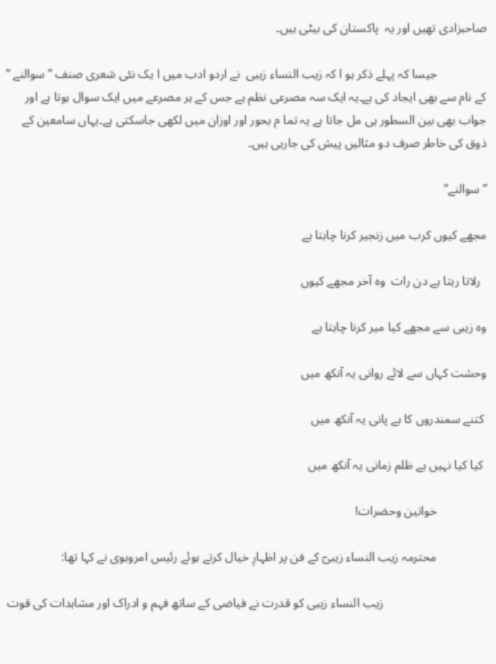صاحبزادی تھیں اور یہ  پاکستان کی بیٹی ہیں۔

                جیسا کہ پہلے ذکر ہو ا کہ زیب النساء زیبی  نے اردو ادب میں ا یک نئی شعری صنف ”سوالنے ” کے نام سے بھی ایجاد کی ہے۔یہ ایک سہ مصرعی نظم ہے جس کے ہر مصرعے میں ایک سوال ہوتا ہے اور جواب بھی بین السطور ہی مل جاتا ہے یہ تما م بحور اور اوزان میں لکھی جاسکتی ہے۔یہاں سامعین کے ذوق کی خاطر صرف دو مثالیں پیش کی جارہی ہیں۔

”سوالنے”

مجھے کیوں کرب میں زنجیر کرنا چاہتا ہے

  رلاتا رہتا ہے دن رات  وہ آخر مجھے کیوں

وہ زیبی سے مجھے کیا میر کرنا چاہتا ہے

وحشت کہاں سے لائے روانی یہ آنکھ میں

 کتنے سمندروں کا ہے پانی یہ آنکھ میں

 کیا کیا نہیں ہے ظلم زمانی یہ آنکھ میں

                خواتین وحضرات!

                محترمہ زیب النساء زیبیؔ کے فن پر اظہارِ خیال کرتے ہوئے رئیس امروہوی نے کہا تھا:

                                 زیب النساء زیبی کو قدرت نے فیاضی کے ساتھ فہم و ادراک اور مشاہدات کی قوت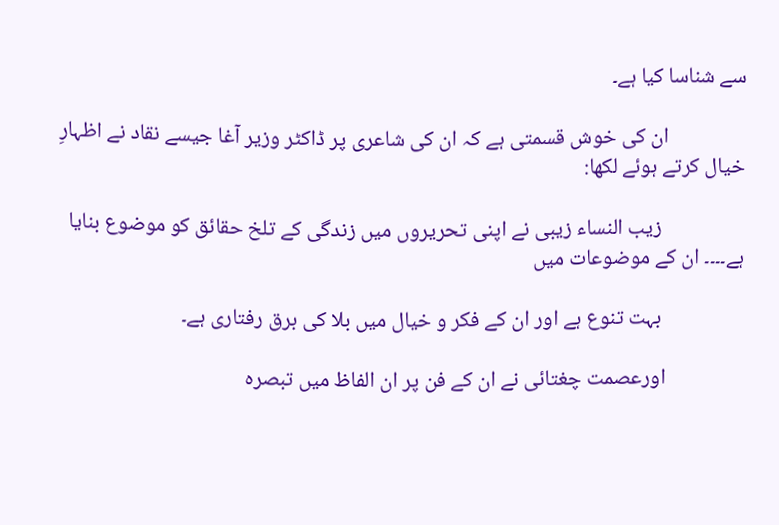سے شناسا کیا ہے۔

                ان کی خوش قسمتی ہے کہ ان کی شاعری پر ڈاکٹر وزیر آغا جیسے نقاد نے اظہارِ خیال کرتے ہوئے لکھا:

                 زیب النساء زیبی نے اپنی تحریروں میں زندگی کے تلخ حقائق کو موضوع بنایا ہے۔۔۔۔ ان کے موضوعات میں

                 بہت تنوع ہے اور ان کے فکر و خیال میں بلا کی برق رفتاری ہے۔

                اورعصمت چغتائی نے ان کے فن پر ان الفاظ میں تبصرہ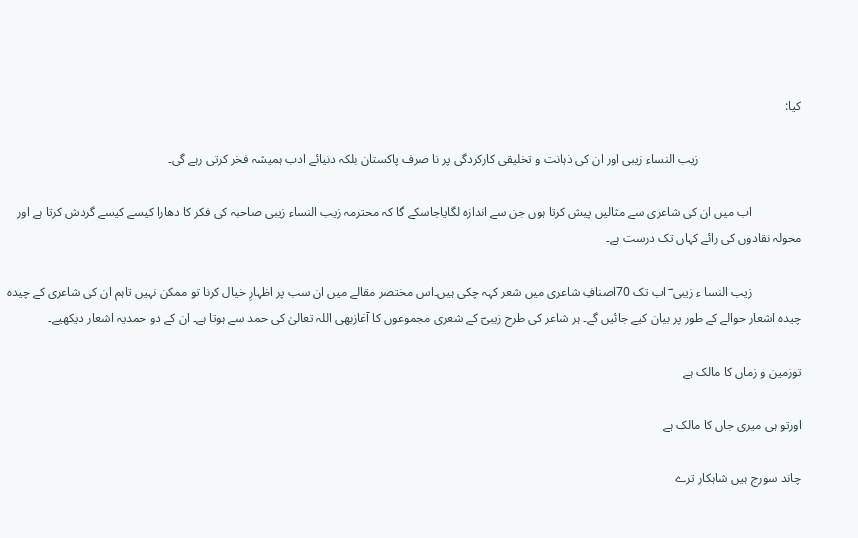کیا:

                                 زیب النساء زیبی اور ان کی ذہانت و تخلیقی کارکردگی پر نا صرف پاکستان بلکہ دنیائے ادب ہمیشہ فخر کرتی رہے گی۔

                اب میں ان کی شاعری سے مثالیں پیش کرتا ہوں جن سے اندازہ لگایاجاسکے گا کہ محترمہ زیب النساء زیبی صاحبہ کی فکر کا دھارا کیسے کیسے گردش کرتا ہے اور محولہ نقادوں کی رائے کہاں تک درست ہے۔

                زیب النسا ء زیبی ؔ اب تک 70اصنافِ شاعری میں شعر کہہ چکی ہیں۔اس مختصر مقالے میں ان سب پر اظہارِ خیال کرنا تو ممکن نہیں تاہم ان کی شاعری کے چیدہ چیدہ اشعار حوالے کے طور پر بیان کیے جائیں گے۔ ہر شاعر کی طرح زیبیؔ کے شعری مجموعوں کا آغازبھی اللہ تعالیٰ کی حمد سے ہوتا ہے۔ ان کے دو حمدیہ اشعار دیکھیے۔

توزمین و زماں کا مالک ہے

اورتو ہی میری جاں کا مالک ہے

چاند سورج ہیں شاہکار ترے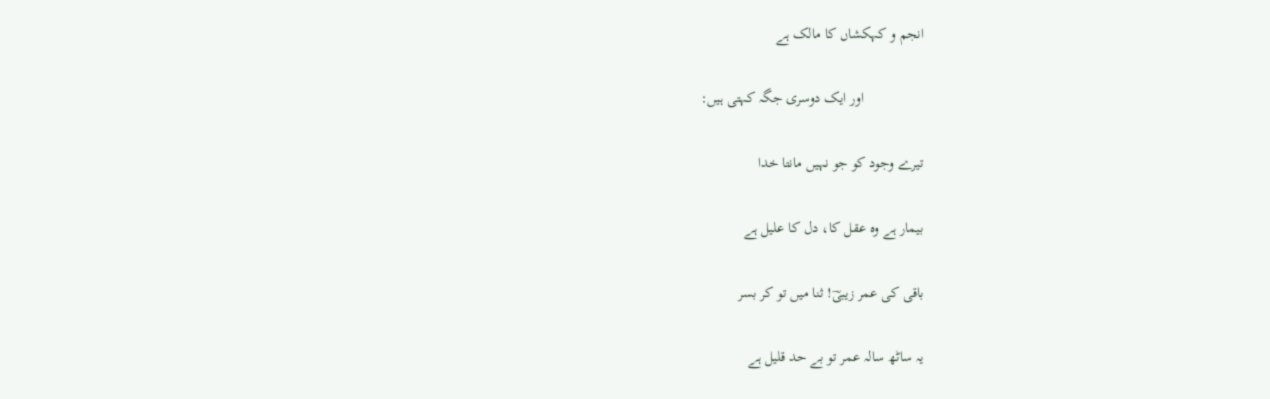انجم و کہکشاں کا مالک ہے

                اور ایک دوسری جگہ کہتی ہیں:

تیرے وجود کو جو نہیں مانتا خدا

بیمار ہے وہ عقل کا، دل کا علیل ہے

باقی کی عمر زیبیؔ! ثنا میں تو کر بسر

یہ ساٹھ سالہ عمر تو بے حد قلیل ہے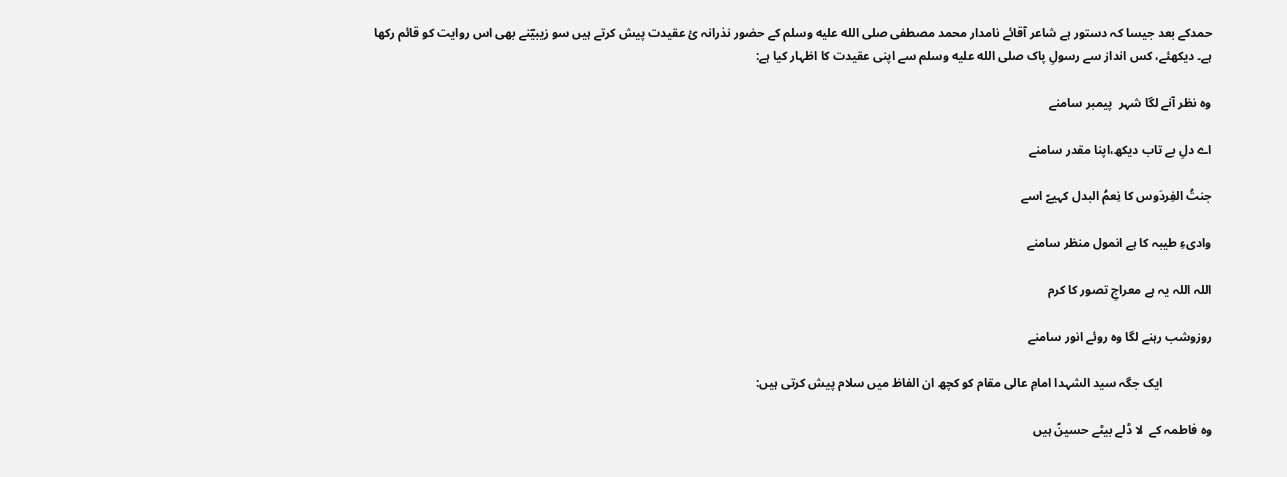حمدکے بعد جیسا کہ دستور ہے شاعر آقائے نامدار محمد مصطفی صلى الله عليه وسلم کے حضور نذرانہ ئ عقیدت پیش کرتے ہیں سو زیبیؔنے بھی اس روایت کو قائم رکھا ہے۔ دیکھئے، کس انداز سے رسولِ پاک صلى الله عليه وسلم سے اپنی عقیدت کا اظہار کیا ہے:

وہ نظر آنے لگا شہر  پیمبر سامنے

اے دلِ بے تاب دیکھ،اپنا مقدر سامنے

جنتُ الفِردَوس کا نِعمُ البدل کہیےّ اسے

وادیءِ طیبہ کا ہے انمول منظر سامنے

اللہ اللہ یہ ہے معراجِ تصور کا کرم

روزوشب رہنے لگا وہ روئے انور سامنے

                ایک جگہ سید الشہدا امامِ عالی مقام کو کچھ ان الفاظ میں سلام پیش کرتی ہیں:

وہ فاطمہ کے  لا ڈلے بیٹے حسینؑ ہیں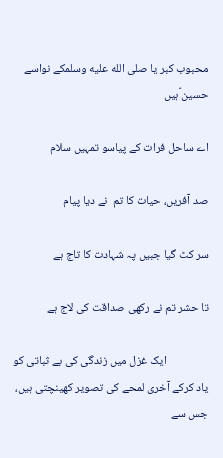محبوب کبر یا صلى الله عليه وسلمکے نواسے حسین ؑہیں

اے ساحل فرات کے پیاسو تمہیں سلام

صد آفریں، حیات کا تم  نے دیا پیام

سر کٹ گیا جبیں پہ شہادت کا تاج ہے

تا حشر تم نے رکھی صداقت کی لاج ہے

                ایک غزل میں زندگی کی بے ثباتی کو یاد کرکے آخری لمحے کی تصویر کھینچتی ہیں، جس سے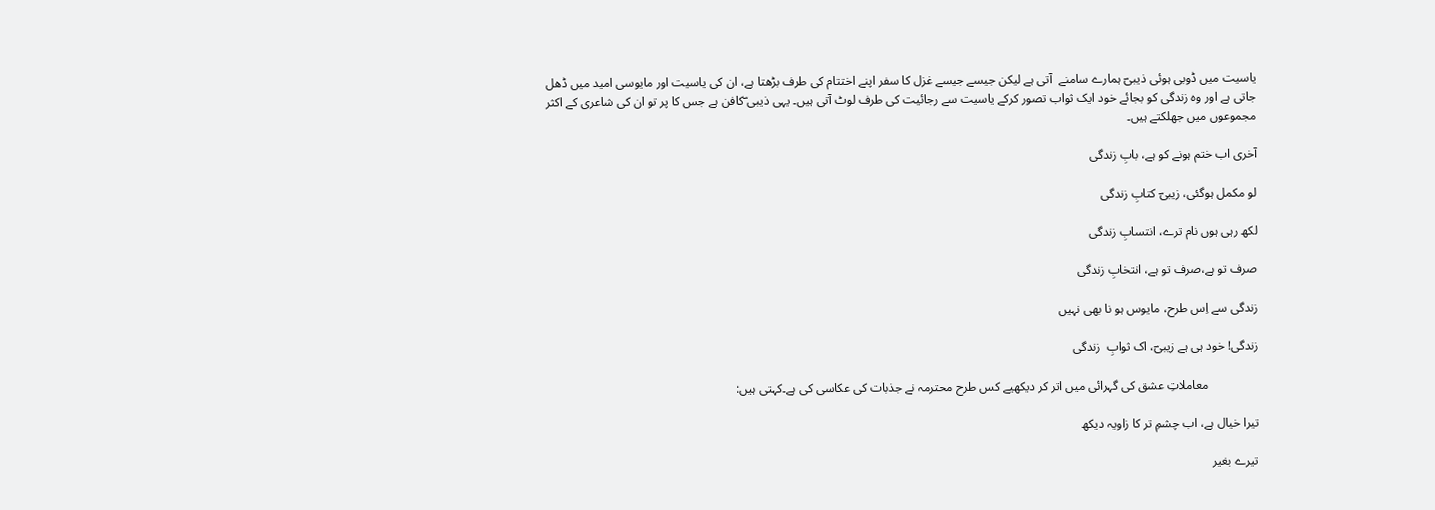یاسیت میں ڈوبی ہوئی ذیبیؔ ہمارے سامنے  آتی ہے لیکن جیسے جیسے غزل کا سفر اپنے اختتام کی طرف بڑھتا ہے، ان کی یاسیت اور مایوسی امید میں ڈھل جاتی ہے اور وہ زندگی کو بجائے خود ایک ثواب تصور کرکے یاسیت سے رجائیت کی طرف لوٹ آتی ہیں۔ یہی ذیبی ؔکافن ہے جس کا پر تو ان کی شاعری کے اکثر مجموعوں میں جھلکتے ہیں۔

آخری اب ختم ہونے کو ہے، بابِ زندگی

لو مکمل ہوگئی، زیبیؔ کتابِ زندگی

لکھ رہی ہوں نام ترے، انتسابِ زندگی

صرف تو ہے،صرف تو ہے، انتخابِ زندگی

زندگی سے اِس طرح، مایوس ہو نا بھی نہیں

زندگی! خود ہی ہے زیبیؔ، اک ثوابِ  زندگی

                معاملاتِ عشق کی گہرائی میں اتر کر دیکھیے کس طرح محترمہ نے جذبات کی عکاسی کی ہے۔کہتی ہیں:

تیرا خیال ہے، اب چشمِ تر کا زاویہ دیکھ

تیرے بغیر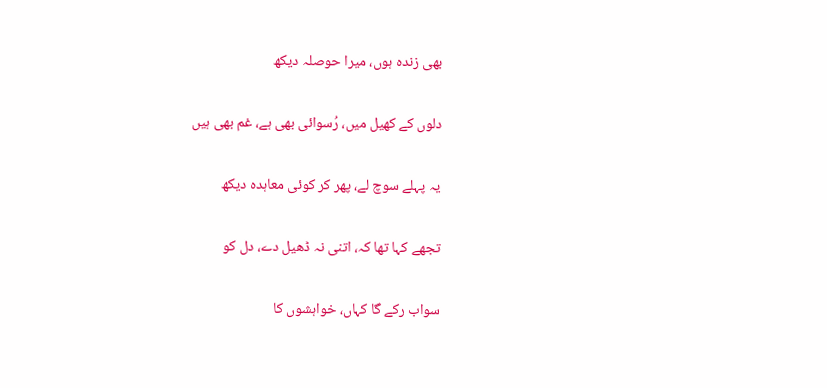بھی زندہ ہوں، میرا حوصلہ دیکھ

دلوں کے کھیل میں، رُسوائی بھی ہے، غم بھی ہیں

یہ پہلے سوچ لے، پھر کر کوئی معاہدہ دیکھ

تجھے کہا تھا کہ، اتنی نہ ڈھیل دے، دل کو

سواب رکے گا کہاں، خواہشوں کا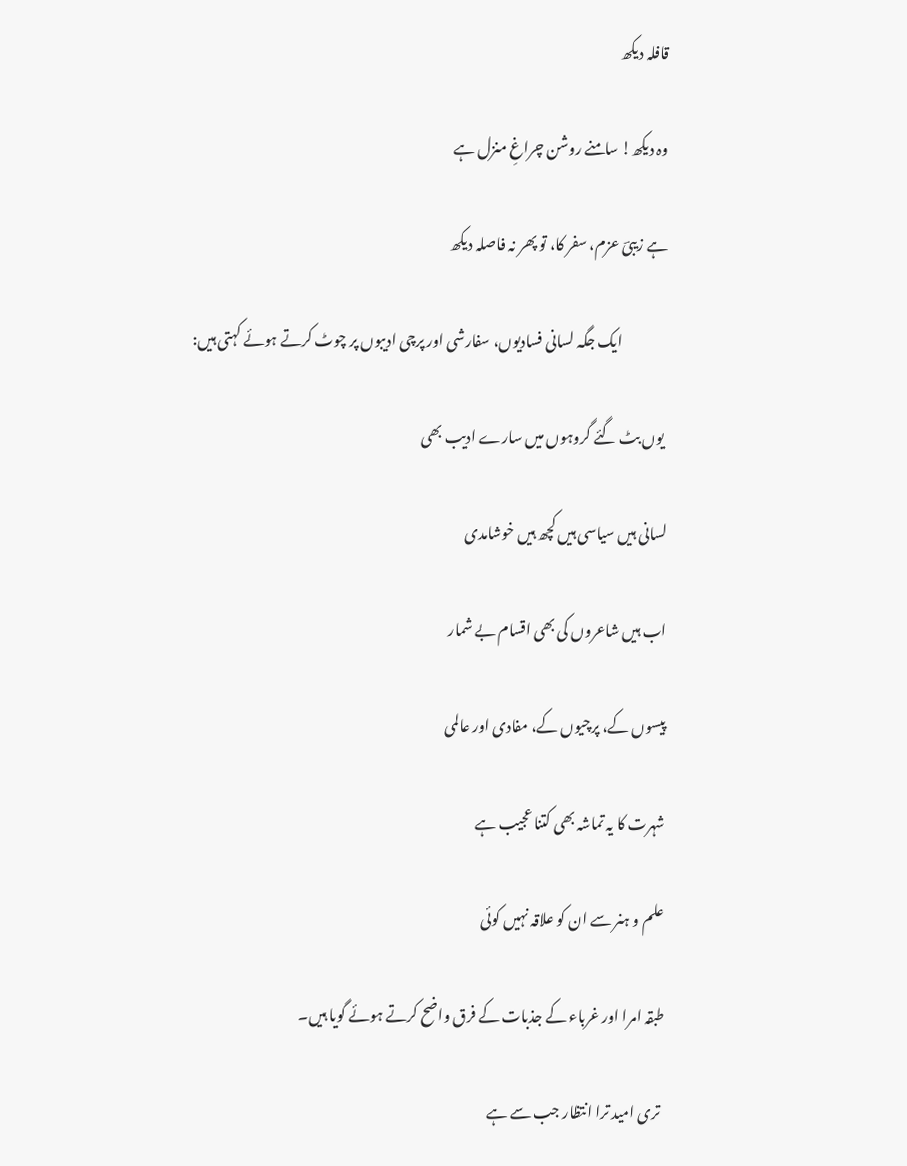قافلہ دیکھ

وہ دیکھ! سامنے روشن چراغِ منزل ہے

ہے زیبیؔ عزم، سفر کا، تو پھر نہ فاصلہ دیکھ

                ایک جگہ لسانی فسادیوں، سفارشی اور پرچی ادیبوں پر چوٹ کرتے ہوئے کہتی ہیں:

 یوں بٹ گئے گروہوں میں سارے ادیب بھی

لسانی ہیں سیاسی ہیں کچھ ہیں خوشامدی

اب ہیں شاعروں کی بھی اقسام بے شمار

پیسوں کے، پرچیوں کے، مفادی اور عالمی

شہرت کا یہ تماشہ بھی کتنا عجیب ہے

علم و ہنر سے ان کو علاقہ نہیں کوئی

طبقہ امرا اور غرباء کے جذبات کے فرق واضح کرتے ہوئے گویا ہیں۔

 تری امید ترا انتظار جب سے ہے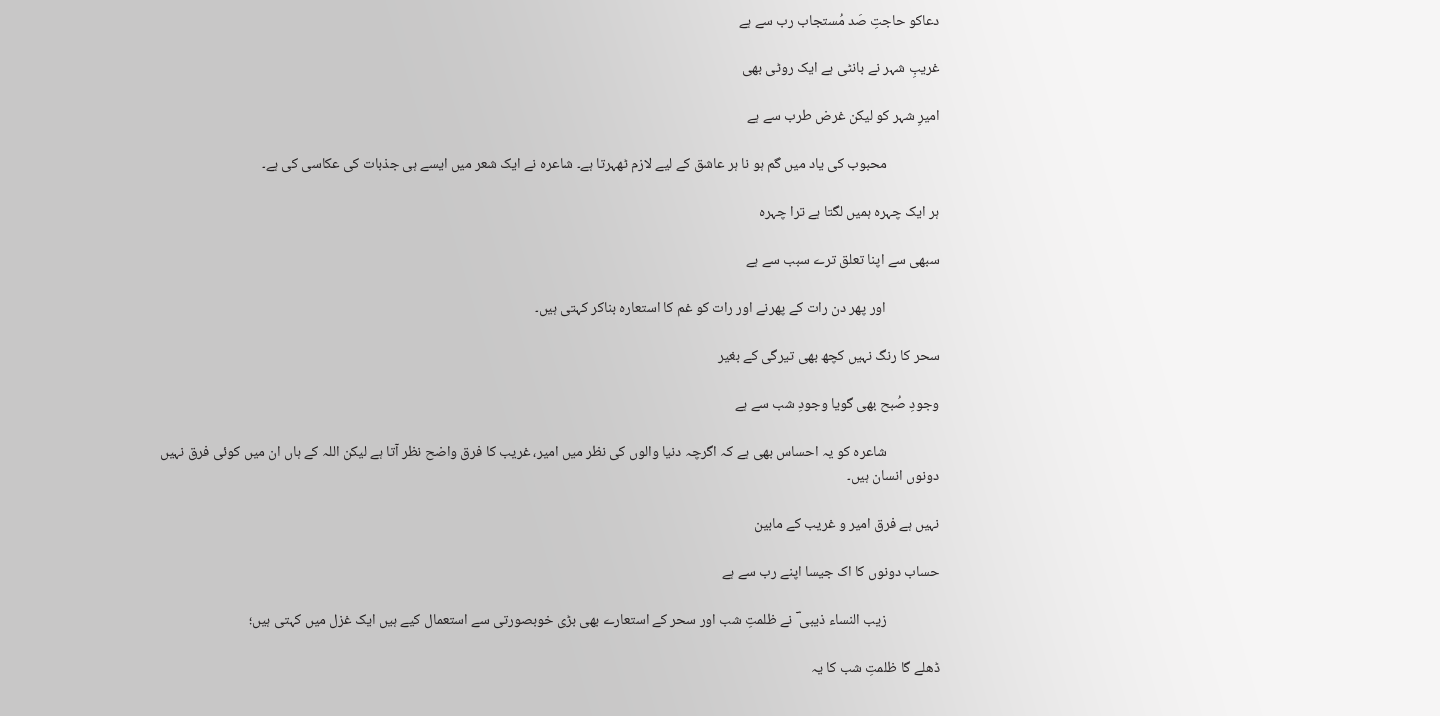دعاکو حاجتِ صَد مُستجاب رب سے ہے

غریبِ شہر نے بانٹی ہے ایک روٹی بھی

امیرِ شہر کو لیکن غرض طرب سے ہے

                محبوب کی یاد میں گم ہو نا ہر عاشق کے لیے لازم ٹھہرتا ہے۔ شاعرہ نے ایک شعر میں ایسے ہی جذبات کی عکاسی کی ہے۔

ہر ایک چہرہ ہمیں لگتا ہے ترا چہرہ

سبھی سے اپنا تعلق ترے سبب سے ہے

                اور پھر دن رات کے پھرنے اور رات کو غم کا استعارہ بناکر کہتی ہیں۔

سحر کا رنگ نہیں کچھ بھی تیرگی کے بغیر

وجودِ صُبح بھی گویا وجودِ شب سے ہے

                شاعرہ کو یہ احساس بھی ہے کہ اگرچہ دنیا والوں کی نظر میں امیر، غریب کا فرق واضح نظر آتا ہے لیکن اللہ کے ہاں ان میں کوئی فرق نہیں دونوں انسان ہیں۔

نہیں ہے فرق امیر و غریب کے مابین

حساب دونوں کا اک جیسا اپنے رب سے ہے

                زیب النساء ذیبی ؔ نے ظلمتِ شب اور سحر کے استعارے بھی بڑی خوبصورتی سے استعمال کیے ہیں ایک غزل میں کہتی ہیں؛

ڈھلے گا ظلمتِ شب کا یہ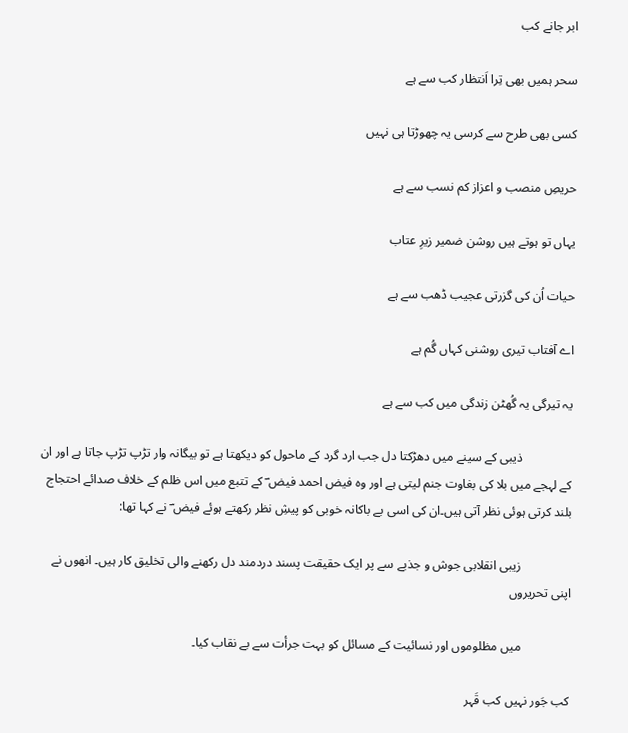ابر جانے کب

سحر ہمیں بھی تِرا اَنتظار کب سے ہے

کسی بھی طرح سے کرسی یہ چھوڑتا ہی نہیں

حریصِ منصب و اعزاز کم نسب سے ہے

یہاں تو ہوتے ہیں روشن ضمیر زیرِ عتاب

حیات اُن کی گزرتی عجیب ڈھب سے ہے

اے آفتاب تیری روشنی کہاں گُم ہے

یہ تیرگی یہ گُھٹن زندگی میں کب سے ہے

                ذیبی کے سینے میں دھڑکتا دل جب ارد گرد کے ماحول کو دیکھتا ہے تو بیگانہ وار تڑپ تڑپ جاتا ہے اور ان کے لہجے میں بلا کی بغاوت جنم لیتی ہے اور وہ فیض احمد فیض ؔ کے تتبع میں اس ظلم کے خلاف صدائے احتجاج بلند کرتی ہوئی نظر آتی ہیں۔ان کی اسی بے باکانہ خوبی کو پیشِ نظر رکھتے ہوئے فیض ؔ نے کہا تھا:

                زیبی انقلابی جوش و جذبے سے پر ایک حقیقت پسند دردمند دل رکھنے والی تخلیق کار ہیں۔ انھوں نے اپنی تحریروں

                میں مظلوموں اور نسائیت کے مسائل کو بہت جرأت سے بے نقاب کیا۔

کب جَور نہیں کب قَہر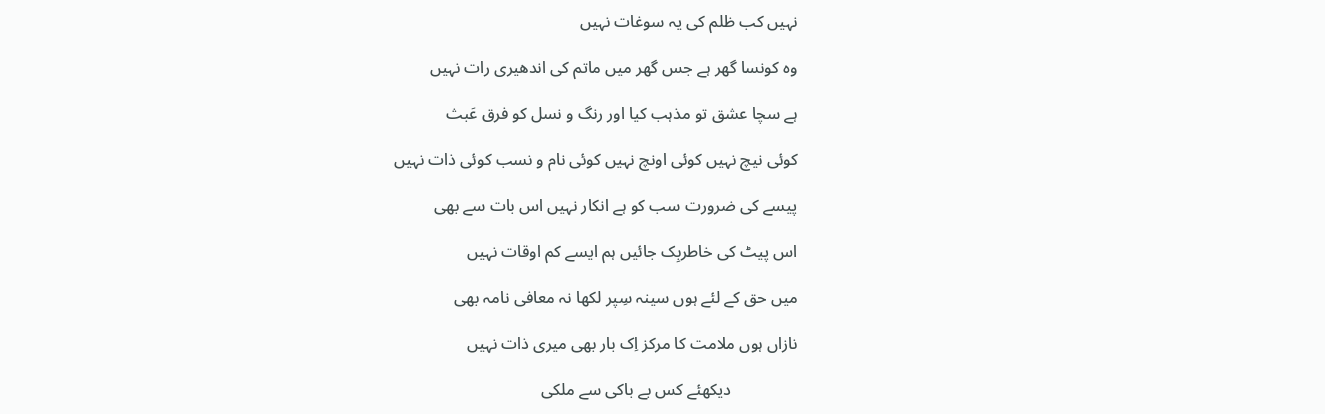نہیں کب ظلم کی یہ سوغات نہیں

وہ کونسا گھر ہے جس گھر میں ماتم کی اندھیری رات نہیں

ہے سچا عشق تو مذہب کیا اور رنگ و نسل کو فرق عَبث

کوئی نیچ نہیں کوئی اونچ نہیں کوئی نام و نسب کوئی ذات نہیں

پیسے کی ضرورت سب کو ہے انکار نہیں اس بات سے بھی

اس پیٹ کی خاطربِک جائیں ہم ایسے کم اوقات نہیں

میں حق کے لئے ہوں سینہ سِپر لکھا نہ معافی نامہ بھی

نازاں ہوں ملامت کا مرکز اِک بار بھی میری ذات نہیں

                دیکھئے کس بے باکی سے ملکی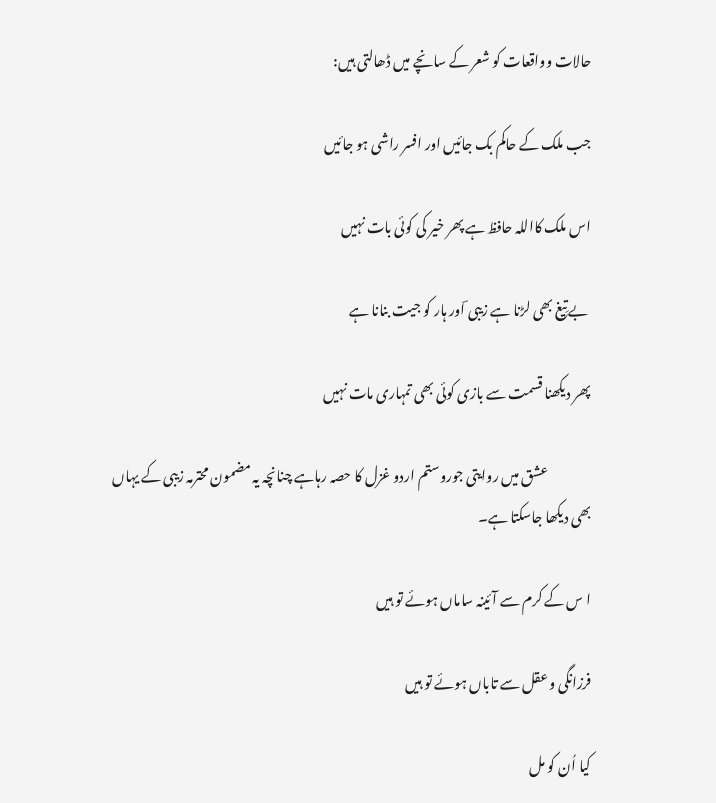حالات وواقعات کو شعر کے سانچے میں ڈھالتی ہیں:

جب ملک کے حاکم بک جائیں اور افسر راشی ہو جائیں

اس ملک کااللہ حافظ ہے پھر خیر کی کوئی بات نہیں

 بے تِیغ بھی لڑنا ہے زیبی ؔاور ہار کو جیت بنانا ہے

پھر دیکھنا قسمت سے بازی کوئی بھی تمہاری مات نہیں

                عشق میں روایتی جوروستم اردو غزل کا حصہ رہاہے چنانچہ یہ مضمون محترمہ زیبی کے یہاں بھی دیکھا جاسکتا ہے۔

ا س کے کرم سے آئینہ ساماں ہوئے تو ہیں

فرزانگی و عقل سے تاباں ہوئے تو ہیں

کیا اُن کو مل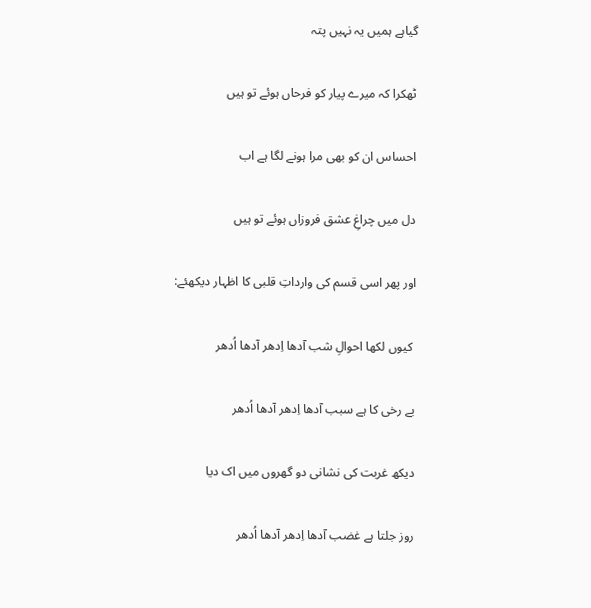گیاہے ہمیں یہ نہیں پتہ

ٹھکرا کہ میرے پیار کو فرحاں ہوئے تو ہیں

احساس ان کو بھی مرا ہونے لگا ہے اب

دل میں چراغِ عشق فروزاں ہوئے تو ہیں

اور پھر اسی قسم کی وارداتِ قلبی کا اظہار دیکھئے:

 کیوں لکھا احوالِ شب آدھا اِدھر آدھا اُدھر

بے رخی کا ہے سبب آدھا اِدھر آدھا اُدھر

دیکھ غربت کی نشانی دو گھروں میں اک دیا

روز جلتا ہے غضب آدھا اِدھر آدھا اُدھر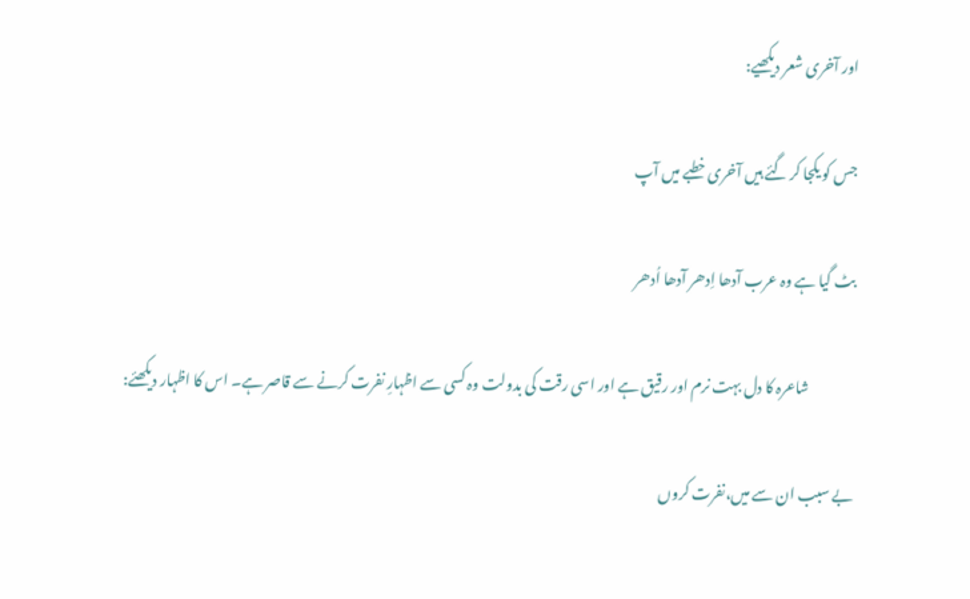اور آخری شعر دیکھیے:

جس کو یکجا کر گئے ہیں آخری خطبے میں آپ

بٹ گیا ہے وہ عرب آدھا اِدھر آدھا اُدھر

                شاعرہ کا دل بہت نرم اور رقیق ہے اور اسی رقت کی بدولت وہ کسی سے اظہارِ نفرت کرنے سے قاصر ہے۔ اس کا اظہار دیکھئے:

بے سبب ان سے میں،نفرت کروں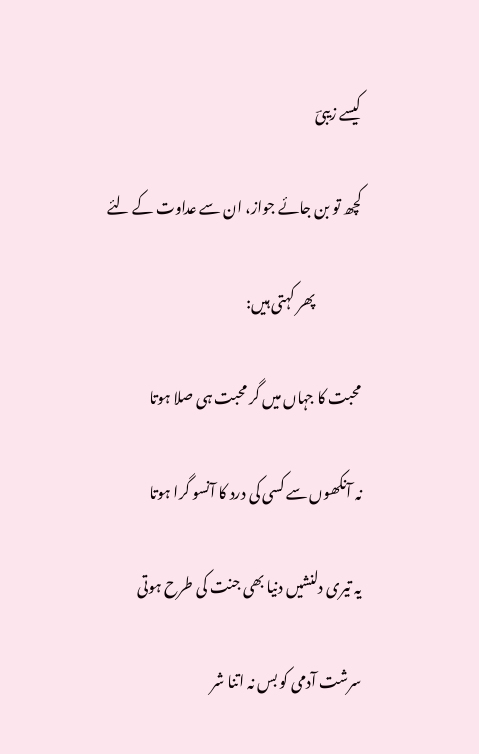کیسے زیبیؔ

کچھ تو بن جائے جواز، ان سے عداوت کے لئے

                پھر کہتی ہیں:

محبت کا جہاں میں گر محبت ہی صلا ہوتا

نہ آنکھوں سے کسی کی درد کا آنسو گرا ہوتا

یہ تیری دلنشیں دنیا بھی جنت کی طرح ہوتی

سرشت آدمی کو بس نہ اتنا شر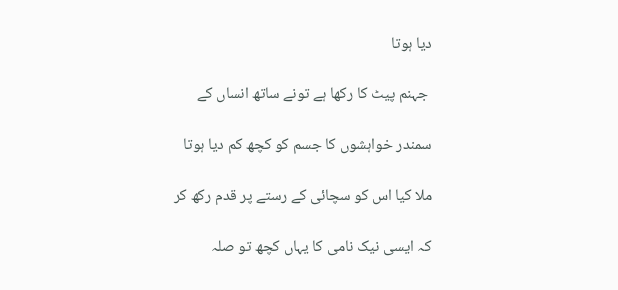دیا ہوتا

 جہنم پیٹ کا رکھا ہے تونے ساتھ انساں کے

سمندر خواہشوں کا جسم کو کچھ کم دیا ہوتا

ملا کیا اس کو سچائی کے رستے پر قدم رکھ کر

کہ ایسی نیک نامی کا یہاں کچھ تو صلہ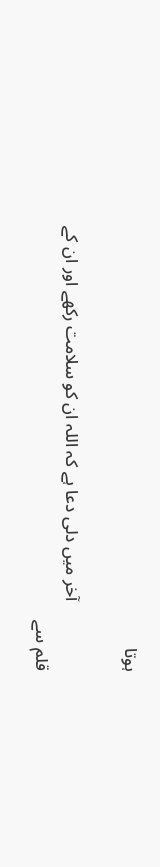ہوتا

                آخر میں دلی دعا ہے کہ اللہ ان کو سلامت رکھے اور ان کے قلم سے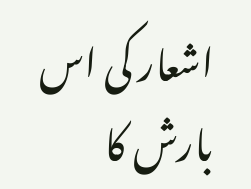اشعار کی اس بارش کا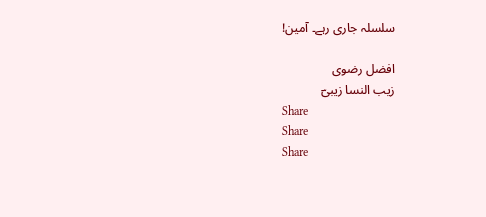سلسلہ جاری رہے۔ آمین!

افضل رضوی
زیب النسا زیبیؔ
Share
Share
Share